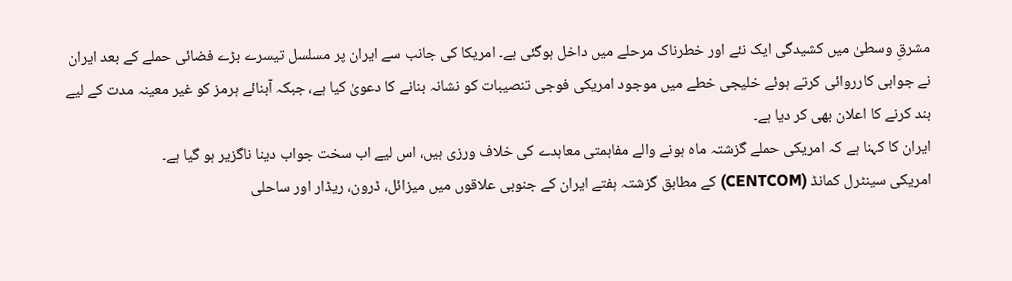مشرقِ وسطیٰ میں کشیدگی ایک نئے اور خطرناک مرحلے میں داخل ہوگئی ہے۔ امریکا کی جانب سے ایران پر مسلسل تیسرے بڑے فضائی حملے کے بعد ایران نے جوابی کارروائی کرتے ہوئے خلیجی خطے میں موجود امریکی فوجی تنصیبات کو نشانہ بنانے کا دعویٰ کیا ہے، جبکہ آبنائے ہرمز کو غیر معینہ مدت کے لیے بند کرنے کا اعلان بھی کر دیا ہے۔
ایران کا کہنا ہے کہ امریکی حملے گزشتہ ماہ ہونے والے مفاہمتی معاہدے کی خلاف ورزی ہیں، اس لیے اب سخت جواب دینا ناگزیر ہو گیا ہے۔
امریکی سینٹرل کمانڈ (CENTCOM) کے مطابق گزشتہ ہفتے ایران کے جنوبی علاقوں میں میزائل، ڈرون، ریڈار اور ساحلی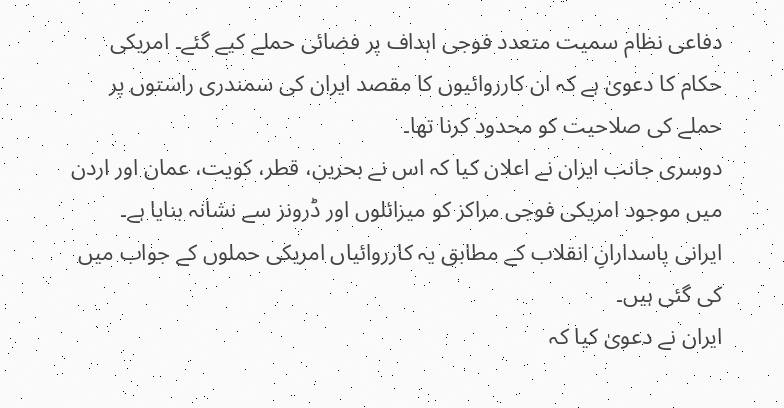دفاعی نظام سمیت متعدد فوجی اہداف پر فضائی حملے کیے گئے۔ امریکی حکام کا دعویٰ ہے کہ ان کارروائیوں کا مقصد ایران کی سمندری راستوں پر حملے کی صلاحیت کو محدود کرنا تھا۔
دوسری جانب ایران نے اعلان کیا کہ اس نے بحرین، قطر، کویت، عمان اور اردن میں موجود امریکی فوجی مراکز کو میزائلوں اور ڈرونز سے نشانہ بنایا ہے۔ ایرانی پاسدارانِ انقلاب کے مطابق یہ کارروائیاں امریکی حملوں کے جواب میں کی گئی ہیں۔
ایران نے دعویٰ کیا کہ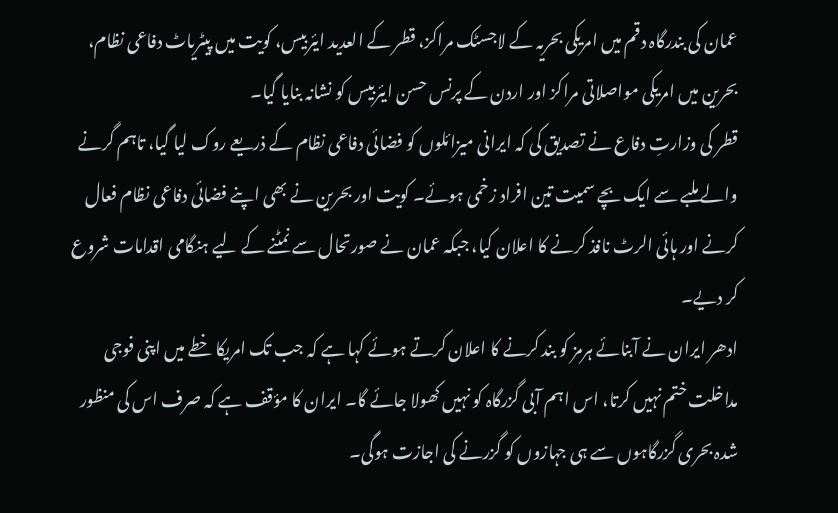عمان کی بندرگاہ دقم میں امریکی بحریہ کے لاجسٹک مراکز، قطر کے العدید ایئربیس، کویت میں پیٹریاٹ دفاعی نظام، بحرین میں امریکی مواصلاتی مراکز اور اردن کے پرنس حسن ایئربیس کو نشانہ بنایا گیا۔
قطر کی وزارتِ دفاع نے تصدیق کی کہ ایرانی میزائلوں کو فضائی دفاعی نظام کے ذریعے روک لیا گیا، تاہم گرنے والے ملبے سے ایک بچے سمیت تین افراد زخمی ہوئے۔ کویت اور بحرین نے بھی اپنے فضائی دفاعی نظام فعال کرنے اور ہائی الرٹ نافذ کرنے کا اعلان کیا، جبکہ عمان نے صورتحال سے نمٹنے کے لیے ہنگامی اقدامات شروع کر دیے۔
ادھر ایران نے آبنائے ہرمز کو بند کرنے کا اعلان کرتے ہوئے کہا ہے کہ جب تک امریکا خطے میں اپنی فوجی مداخلت ختم نہیں کرتا، اس اہم آبی گزرگاہ کو نہیں کھولا جائے گا۔ ایران کا مؤقف ہے کہ صرف اس کی منظور شدہ بحری گزرگاہوں سے ہی جہازوں کو گزرنے کی اجازت ہوگی۔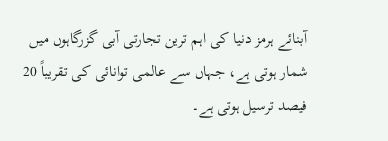آبنائے ہرمز دنیا کی اہم ترین تجارتی آبی گزرگاہوں میں شمار ہوتی ہے، جہاں سے عالمی توانائی کی تقریباً 20 فیصد ترسیل ہوتی ہے۔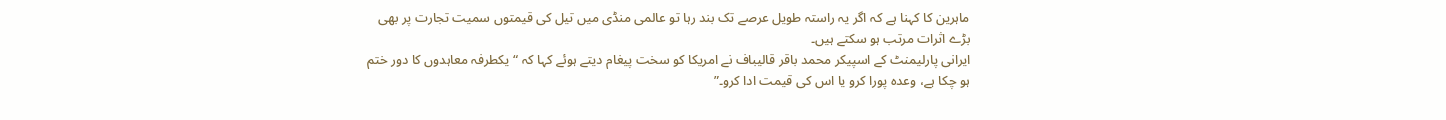ماہرین کا کہنا ہے کہ اگر یہ راستہ طویل عرصے تک بند رہا تو عالمی منڈی میں تیل کی قیمتوں سمیت تجارت پر بھی بڑے اثرات مرتب ہو سکتے ہیں۔
ایرانی پارلیمنٹ کے اسپیکر محمد باقر قالیباف نے امریکا کو سخت پیغام دیتے ہوئے کہا کہ “یکطرفہ معاہدوں کا دور ختم ہو چکا ہے، وعدہ پورا کرو یا اس کی قیمت ادا کرو۔”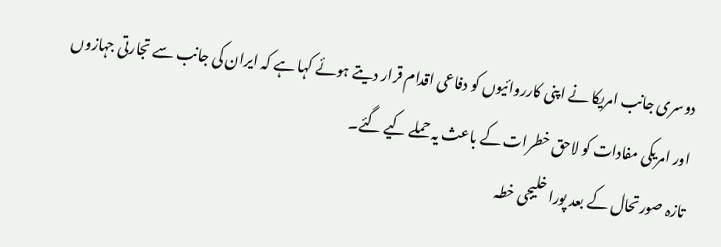دوسری جانب امریکا نے اپنی کارروائیوں کو دفاعی اقدام قرار دیتے ہوئے کہا ہے کہ ایران کی جانب سے تجارتی جہازوں اور امریکی مفادات کو لاحق خطرات کے باعث یہ حملے کیے گئے۔
تازہ صورتحال کے بعد پورا خلیجی خطہ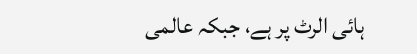ہائی الرٹ پر ہے، جبکہ عالمی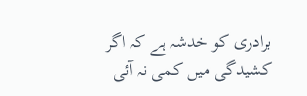برادری کو خدشہ ہے کہ اگر کشیدگی میں کمی نہ آئی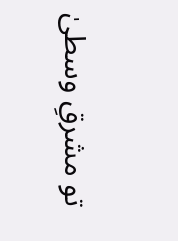تو مشرقِ وسطیٰ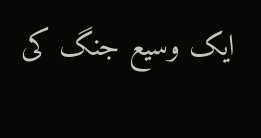ایک وسیع جنگ کی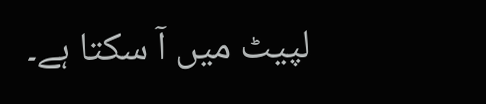لپیٹ میں آ سکتا ہے۔